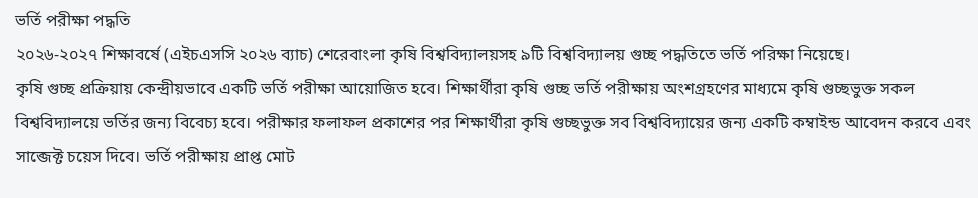ভর্তি পরীক্ষা পদ্ধতি
২০২৬-২০২৭ শিক্ষাবর্ষে (এইচএসসি ২০২৬ ব্যাচ) শেরেবাংলা কৃষি বিশ্ববিদ্যালয়সহ ৯টি বিশ্ববিদ্যালয় গুচ্ছ পদ্ধতিতে ভর্তি পরিক্ষা নিয়েছে।
কৃষি গুচ্ছ প্রক্রিয়ায় কেন্দ্রীয়ভাবে একটি ভর্তি পরীক্ষা আয়োজিত হবে। শিক্ষার্থীরা কৃষি গুচ্ছ ভর্তি পরীক্ষায় অংশগ্রহণের মাধ্যমে কৃষি গুচ্ছভুক্ত সকল বিশ্ববিদ্যালয়ে ভর্তির জন্য বিবেচ্য হবে। পরীক্ষার ফলাফল প্রকাশের পর শিক্ষার্থীরা কৃষি গুচ্ছভুক্ত সব বিশ্ববিদ্যায়ের জন্য একটি কম্বাইন্ড আবেদন করবে এবং সাব্জেক্ট চয়েস দিবে। ভর্তি পরীক্ষায় প্রাপ্ত মোট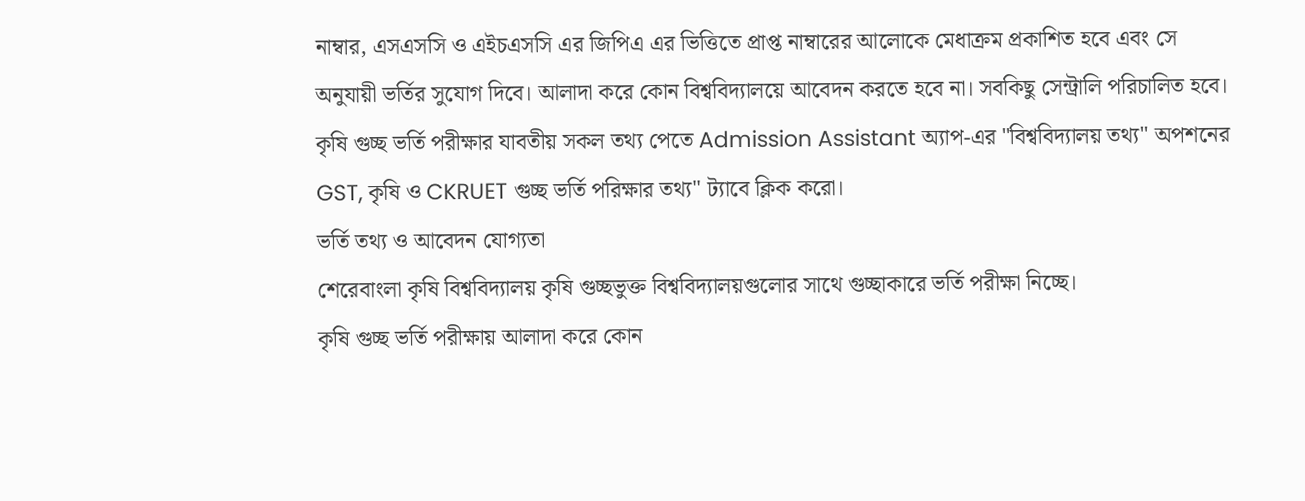নাম্বার, এসএসসি ও এইচএসসি এর জিপিএ এর ভিত্তিতে প্রাপ্ত নাম্বারের আলোকে মেধাক্রম প্রকাশিত হবে এবং সে অনুযায়ী ভর্তির সুযোগ দিবে। আলাদা করে কোন বিশ্ববিদ্যালয়ে আবেদন করতে হবে না। সবকিছু সেন্ট্রালি পরিচালিত হবে।
কৃষি গুচ্ছ ভর্তি পরীক্ষার যাবতীয় সকল তথ্য পেতে Admission Assistant অ্যাপ-এর "বিশ্ববিদ্যালয় তথ্য" অপশনের GST, কৃষি ও CKRUET গুচ্ছ ভর্তি পরিক্ষার তথ্য" ট্যাবে ক্লিক করো।
ভর্তি তথ্য ও আবেদন যোগ্যতা
শেরেবাংলা কৃষি বিশ্ববিদ্যালয় কৃষি গুচ্ছভুক্ত বিশ্ববিদ্যালয়গুলোর সাথে গুচ্ছাকারে ভর্তি পরীক্ষা নিচ্ছে।
কৃষি গুচ্ছ ভর্তি পরীক্ষায় আলাদা করে কোন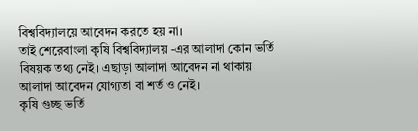বিশ্ববিদ্যালয়ে আবেদন করতে হয় না।
তাই শেরেবাংলা কৃষি বিশ্ববিদ্যালয় -এর আলাদা কোন ভর্তি বিষয়ক তথ্য নেই। এছাড়া আলাদা আবেদন না থাকায় আলাদা আবেদন যোগ্যতা বা শর্ত ও নেই।
কৃষি গুচ্ছ ভর্তি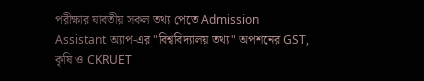পরীক্ষার যাবতীয় সকল তথ্য পেতে Admission Assistant অ্যাপ-এর "বিশ্ববিদ্যালয় তথ্য" অপশনের GST, কৃষি ও CKRUET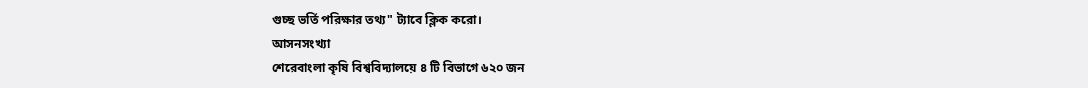গুচ্ছ ভর্তি পরিক্ষার তথ্য" ট্যাবে ক্লিক করো।
আসনসংখ্যা
শেরেবাংলা কৃষি বিশ্ববিদ্যালয়ে ৪ টি বিভাগে ৬২০ জন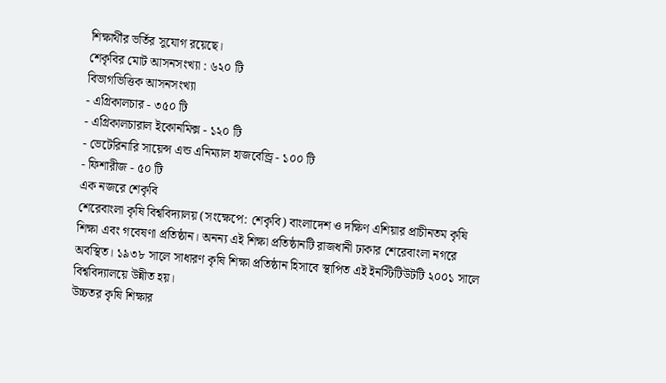শিক্ষার্থীর ভর্তির সুযোগ রয়েছে।
শেকৃবির মোট আসনসংখ্যা : ৬২০ টি
বিভাগভিত্তিক আসনসংখ্যা
- এগ্রিকালচার - ৩৫০ টি
- এগ্রিকালচারাল ইকোনমিক্স - ১২০ টি
- ভেটেরিনারি সায়েন্স এন্ড এনিম্যাল হাজবেন্ড্রি - ১০০ টি
- ফিশারীজ - ৫০ টি
এক নজরে শেকৃবি
শেরেবাংলা কৃষি বিশ্ববিদ্যালয় (সংক্ষেপে: শেকৃবি) বাংলাদেশ ও দক্ষিণ এশিয়ার প্রাচীনতম কৃষি শিক্ষা এবং গবেষণা প্রতিষ্ঠান। অনন্য এই শিক্ষা প্রতিষ্ঠানটি রাজধানী ঢাকার শেরেবাংলা নগরে অবস্থিত। ১৯৩৮ সালে সাধারণ কৃষি শিক্ষা প্রতিষ্ঠান হিসাবে স্থাপিত এই ইনস্টিটিউটটি ২০০১ সালে বিশ্ববিদ্যালয়ে উন্নীত হয়।
উচ্চতর কৃষি শিক্ষার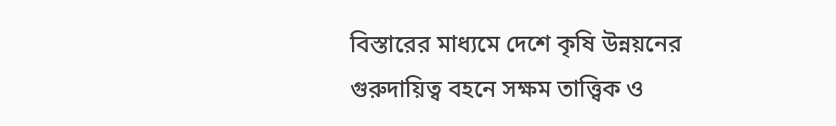বিস্তারের মাধ্যমে দেশে কৃষি উন্নয়নের গুরুদায়িত্ব বহনে সক্ষম তাত্ত্বিক ও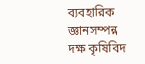ব্যবহারিক জ্ঞানসম্পন্ন দক্ষ কৃষিবিদ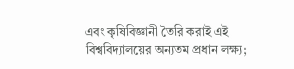এবং কৃষিবিজ্ঞানী তৈরি করাই এই বিশ্ববিদ্যালয়ের অন্যতম প্রধান লক্ষ্য;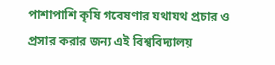পাশাপাশি কৃষি গবেষণার যথাযথ প্রচার ও প্রসার করার জন্য এই বিশ্ববিদ্যালয়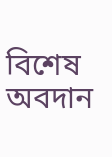বিশেষ অবদান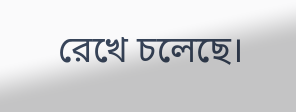রেখে চলেছে।